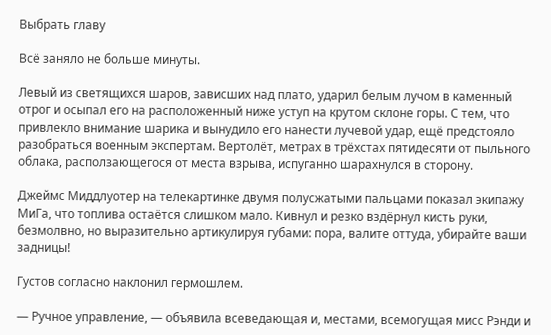Выбрать главу

Всё заняло не больше минуты.

Левый из светящихся шаров, зависших над плато, ударил белым лучом в каменный отрог и осыпал его на расположенный ниже уступ на крутом склоне горы. С тем, что привлекло внимание шарика и вынудило его нанести лучевой удар, ещё предстояло разобраться военным экспертам. Вертолёт, метрах в трёхстах пятидесяти от пыльного облака, расползающегося от места взрыва, испуганно шарахнулся в сторону.

Джеймс Миддлуотер на телекартинке двумя полусжатыми пальцами показал экипажу МиГа, что топлива остаётся слишком мало. Кивнул и резко вздёрнул кисть руки, безмолвно, но выразительно артикулируя губами: пора, валите оттуда, убирайте ваши задницы!

Густов согласно наклонил гермошлем.

— Ручное управление, — объявила всеведающая и, местами, всемогущая мисс Рэнди и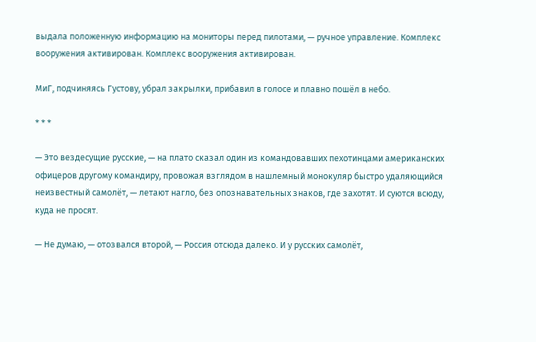выдала положенную информацию на мониторы перед пилотами, — ручное управление. Комплекс вооружения активирован. Комплекс вооружения активирован.

МиГ, подчиняясь Густову, убрал закрылки, прибавил в голосе и плавно пошёл в небо.

* * *

— Это вездесущие русские, — на плато сказал один из командовавших пехотинцами американских офицеров другому командиру, провожая взглядом в нашлемный монокуляр быстро удаляющийся неизвестный самолёт, — летают нагло, без опознавательных знаков, где захотят. И суются всюду, куда не просят.

— Не думаю, — отозвался второй, — Россия отсюда далеко. И у русских самолёт,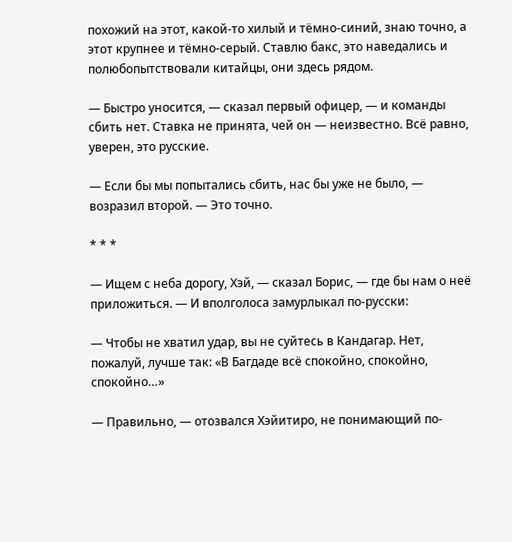похожий на этот, какой-то хилый и тёмно-синий, знаю точно, а этот крупнее и тёмно-серый. Ставлю бакс, это наведались и полюбопытствовали китайцы, они здесь рядом.

— Быстро уносится, — сказал первый офицер, — и команды сбить нет. Ставка не принята, чей он — неизвестно. Всё равно, уверен, это русские.

— Если бы мы попытались сбить, нас бы уже не было, — возразил второй. — Это точно.

* * *

— Ищем с неба дорогу, Хэй, — сказал Борис, — где бы нам о неё приложиться. — И вполголоса замурлыкал по-русски:

— Чтобы не хватил удар, вы не суйтесь в Кандагар. Нет, пожалуй, лучше так: «В Багдаде всё спокойно, спокойно, спокойно…»

— Правильно, — отозвался Хэйитиро, не понимающий по-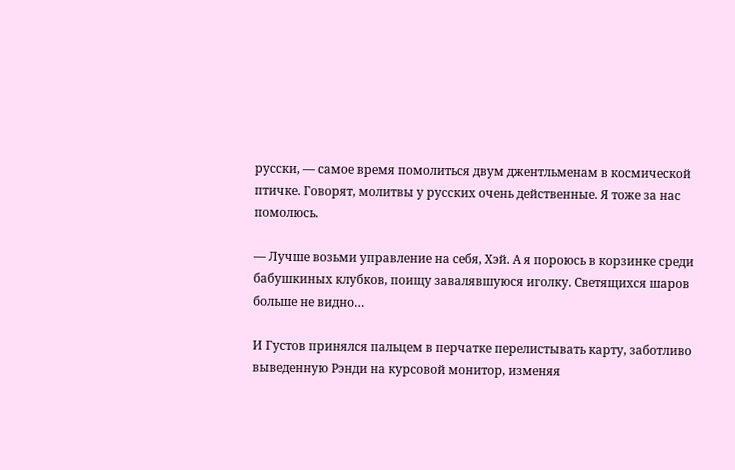русски, — самое время помолиться двум джентльменам в космической птичке. Говорят, молитвы у русских очень действенные. Я тоже за нас помолюсь.

— Лучше возьми управление на себя, Хэй. А я пороюсь в корзинке среди бабушкиных клубков, поищу завалявшуюся иголку. Светящихся шаров больше не видно…

И Густов принялся пальцем в перчатке перелистывать карту, заботливо выведенную Рэнди на курсовой монитор, изменяя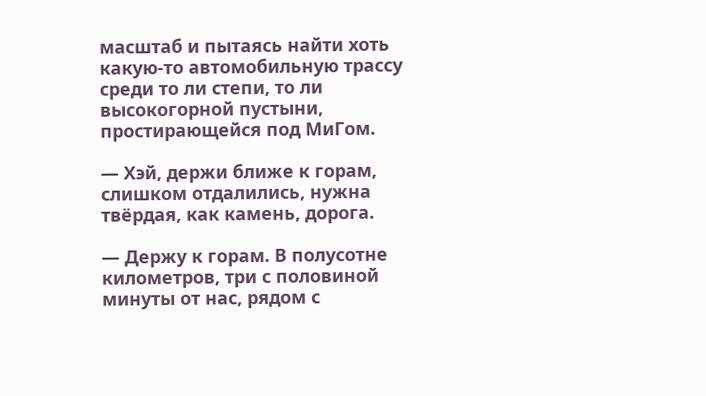масштаб и пытаясь найти хоть какую-то автомобильную трассу среди то ли степи, то ли высокогорной пустыни, простирающейся под МиГом.

— Хэй, держи ближе к горам, слишком отдалились, нужна твёрдая, как камень, дорога.

— Держу к горам. В полусотне километров, три с половиной минуты от нас, рядом с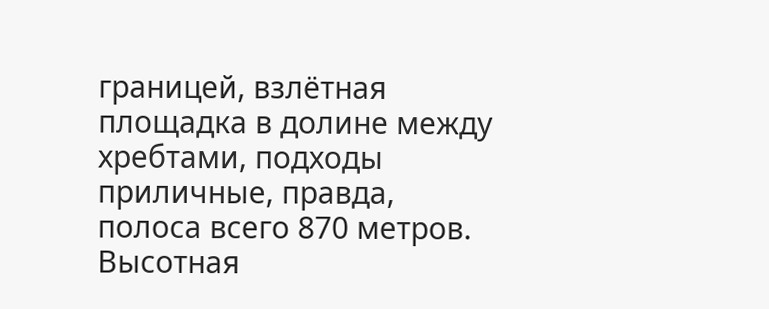границей, взлётная площадка в долине между хребтами, подходы приличные, правда, полоса всего 870 метров. Высотная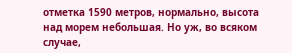отметка 1590 метров, нормально, высота над морем небольшая. Но уж, во всяком случае,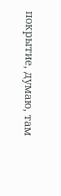покрытие, думаю, там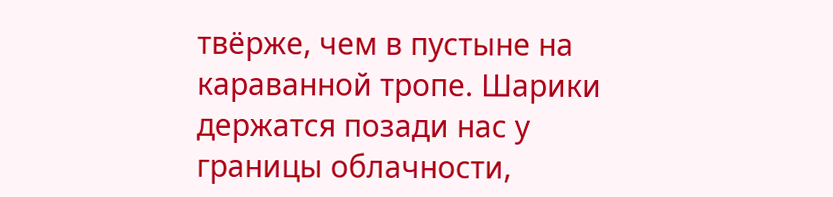твёрже, чем в пустыне на караванной тропе. Шарики держатся позади нас у границы облачности,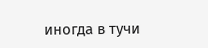иногда в тучи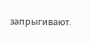запрыгивают.